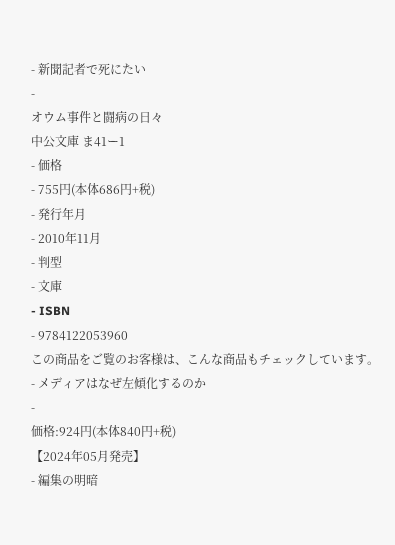- 新聞記者で死にたい
-
オウム事件と闘病の日々
中公文庫 ま41ー1
- 価格
- 755円(本体686円+税)
- 発行年月
- 2010年11月
- 判型
- 文庫
- ISBN
- 9784122053960
この商品をご覧のお客様は、こんな商品もチェックしています。
- メディアはなぜ左傾化するのか
-
価格:924円(本体840円+税)
【2024年05月発売】
- 編集の明暗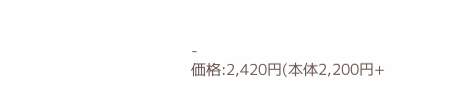-
価格:2,420円(本体2,200円+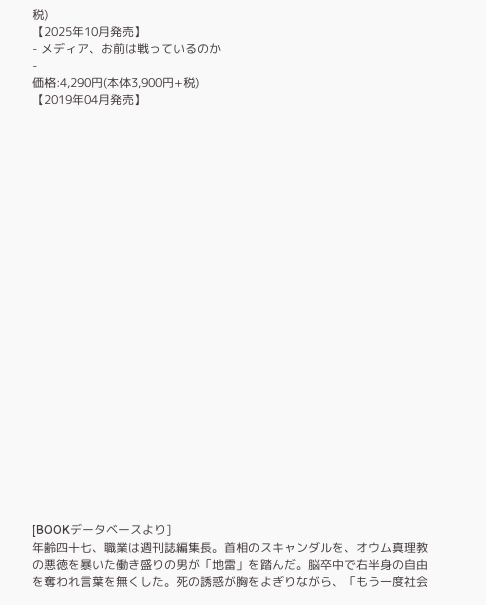税)
【2025年10月発売】
- メディア、お前は戦っているのか
-
価格:4,290円(本体3,900円+税)
【2019年04月発売】
























[BOOKデータベースより]
年齢四十七、職業は週刊誌編集長。首相のスキャンダルを、オウム真理教の悪徳を暴いた働き盛りの男が「地雷」を踏んだ。脳卒中で右半身の自由を奪われ言葉を無くした。死の誘惑が胸をよぎりながら、「もう一度社会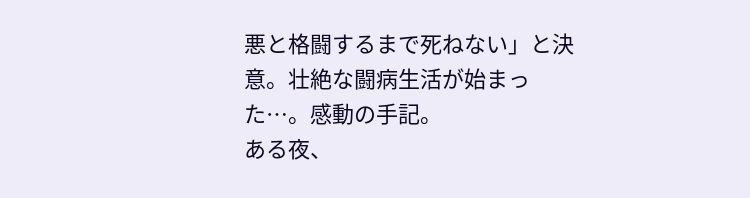悪と格闘するまで死ねない」と決意。壮絶な闘病生活が始まった…。感動の手記。
ある夜、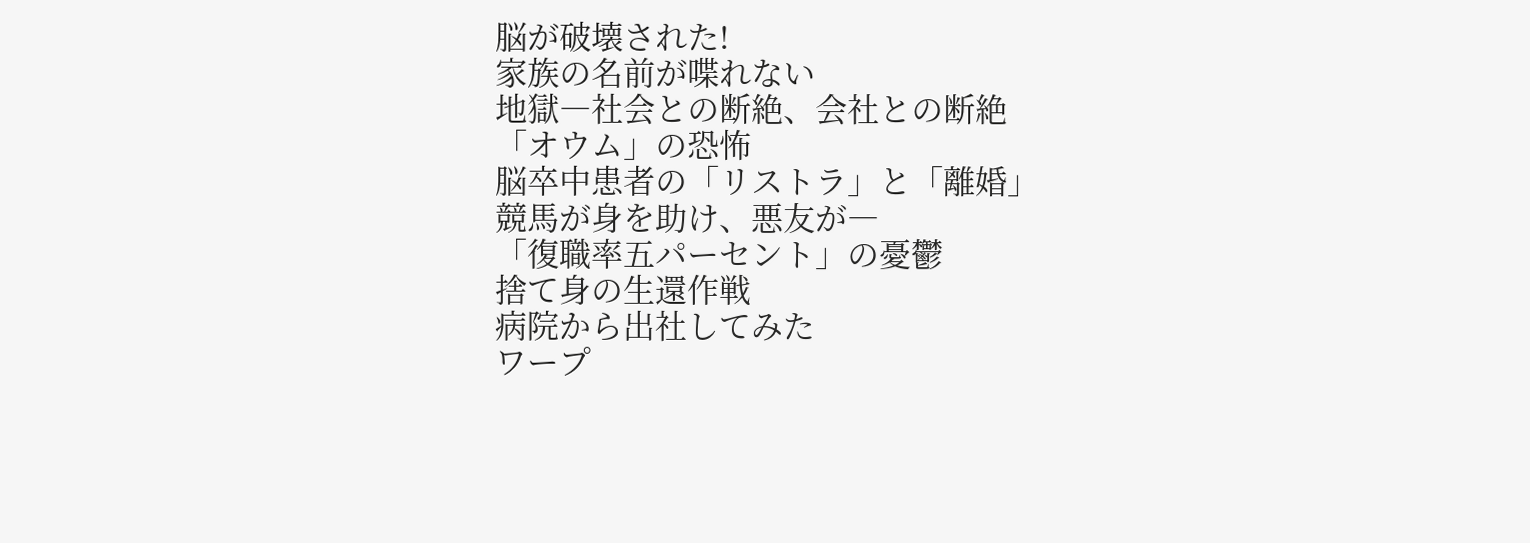脳が破壊された!
家族の名前が喋れない
地獄―社会との断絶、会社との断絶
「オウム」の恐怖
脳卒中患者の「リストラ」と「離婚」
競馬が身を助け、悪友が―
「復職率五パーセント」の憂鬱
捨て身の生還作戦
病院から出社してみた
ワープ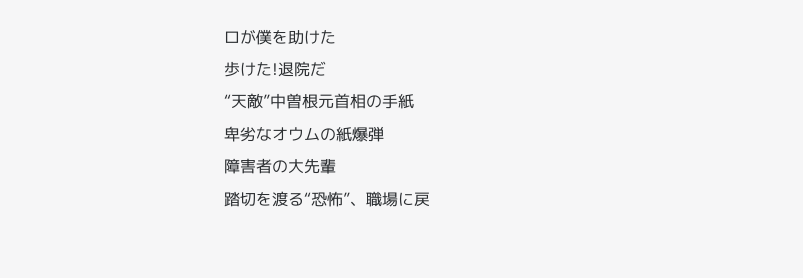ロが僕を助けた
歩けた!退院だ
“天敵”中曽根元首相の手紙
卑劣なオウムの紙爆弾
障害者の大先輩
踏切を渡る“恐怖”、職場に戻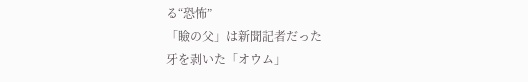る“恐怖”
「瞼の父」は新聞記者だった
牙を剥いた「オウム」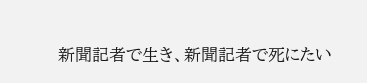新聞記者で生き、新聞記者で死にたい